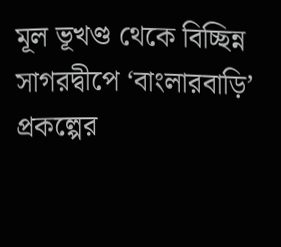মূল ভূখণ্ড থেকে বিচ্ছিন্ন সাগরদ্বীপে ‘বাংলারবাড়ি’ প্রকল্পের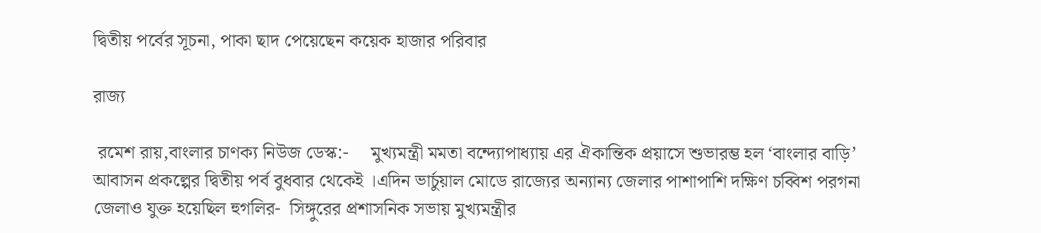দ্বিতীয় পর্বের সূচনা, পাকা ছাদ পেয়েছেন কয়েক হাজার পরিবার

রাজ্য

 রমেশ রায়,বাংলার চাণক্য নিউজ ডেস্ক:-     মুখ্যমন্ত্রী মমতা বন্দ্যোপাধ্যায় এর ঐকান্তিক প্রয়াসে শুভারম্ভ হল ‘বাংলার বাড়ি’ আবাসন প্রকল্পের দ্বিতীয় পর্ব বুধবার থেকেই ।এদিন ভার্চুয়াল মোডে রাজ্যের অন্যান্য জেলার পাশাপাশি দক্ষিণ চব্বিশ পরগনা জেলাও যুক্ত হয়েছিল হুগলির-  সিঙ্গুরের প্রশাসনিক সভায় মুখ্যমন্ত্রীর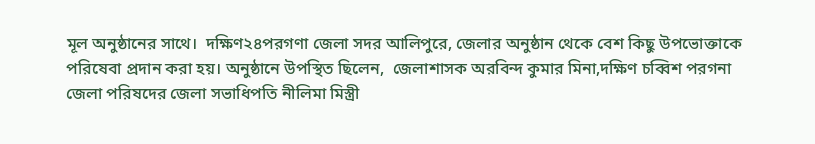মূল অনুষ্ঠানের সাথে।  দক্ষিণ২৪পরগণা জেলা সদর আলিপুরে, জেলার অনুষ্ঠান থেকে বেশ কিছু উপভোক্তাকে পরিষেবা প্রদান করা হয়। অনুষ্ঠানে উপস্থিত ছিলেন,  জেলাশাসক অরবিন্দ কুমার মিনা,দক্ষিণ চব্বিশ পরগনা জেলা পরিষদের জেলা সভাধিপতি নীলিমা মিস্ত্রী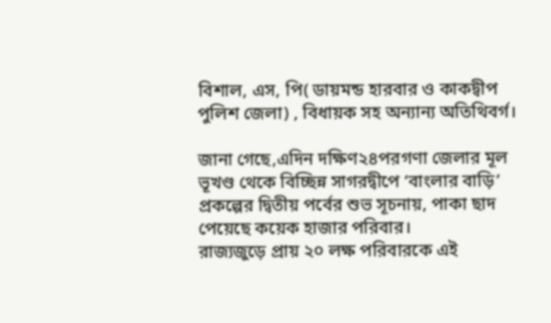বিশাল, এস, পি( ডায়মন্ড হারবার ও কাকদ্বীপ পুলিশ জেলা) , বিধায়ক সহ অন্যান্য অতিথিবর্গ।

জানা গেছে,এদিন দক্ষিণ২৪পরগণা জেলার মূল ভূখণ্ড থেকে বিচ্ছিন্ন সাগরদ্বীপে ‘বাংলার বাড়ি’ প্রকল্পের দ্বিতীয় পর্বের শুভ সূচনায়, পাকা ছাদ পেয়েছে কয়েক হাজার পরিবার।
রাজ্যজুড়ে প্রায় ২০ লক্ষ পরিবারকে এই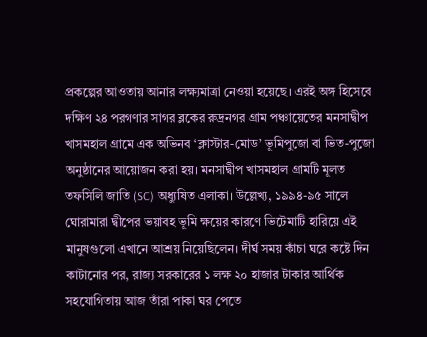প্রকল্পের আওতায় আনার লক্ষ্যমাত্রা নেওয়া হয়েছে। এরই অঙ্গ হিসেবে দক্ষিণ ২৪ পরগণার সাগর ব্লকের রুদ্রনগর গ্রাম পঞ্চায়েতের মনসাদ্বীপ খাসমহাল গ্রামে এক অভিনব ‘ক্লাস্টার-মোড’ ভূমিপুজো বা ভিত-পুজো অনুষ্ঠানের আয়োজন করা হয়। মনসাদ্বীপ খাসমহাল গ্রামটি মূলত তফসিলি জাতি (SC) অধ্যুষিত এলাকা। উল্লেখ্য, ১৯৯৪-৯৫ সালে ঘোরামারা দ্বীপের ভয়াবহ ভূমি ক্ষয়ের কারণে ভিটেমাটি হারিয়ে এই মানুষগুলো এখানে আশ্রয় নিয়েছিলেন। দীর্ঘ সময় কাঁচা ঘরে কষ্টে দিন কাটানোর পর, রাজ্য সরকারের ১ লক্ষ ২০ হাজার টাকার আর্থিক সহযোগিতায় আজ তাঁরা পাকা ঘর পেতে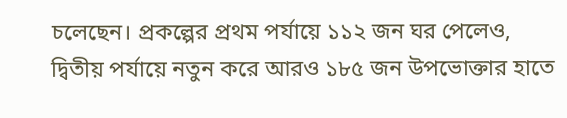চলেছেন। প্রকল্পের প্রথম পর্যায়ে ১১২ জন ঘর পেলেও, দ্বিতীয় পর্যায়ে নতুন করে আরও ১৮৫ জন উপভোক্তার হাতে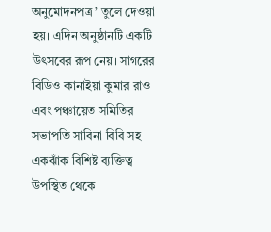অনুমোদনপত্র ’ তুলে দেওয়া হয়। এদিন অনুষ্ঠানটি একটি উৎসবের রূপ নেয়। সাগরের বিডিও কানাইয়া কুমার রাও এবং পঞ্চায়েত সমিতির সভাপতি সাবিনা বিবি সহ একঝাঁক বিশিষ্ট ব্যক্তিত্ব উপস্থিত থেকে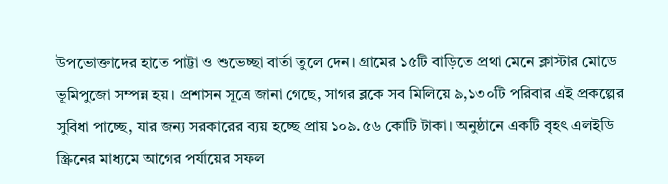উপভোক্তাদের হাতে পাট্টা ও শুভেচ্ছা বার্তা তুলে দেন। গ্রামের ১৫টি বাড়িতে প্রথা মেনে ক্লাস্টার মোডে ভূমিপুজো সম্পন্ন হয়। প্রশাসন সূত্রে জানা গেছে, সাগর ব্লকে সব মিলিয়ে ৯,১৩০টি পরিবার এই প্রকল্পের সুবিধা পাচ্ছে, যার জন্য সরকারের ব্যয় হচ্ছে প্রায় ১০৯.৫৬ কোটি টাকা। অনুষ্ঠানে একটি বৃহৎ এলইডি স্ক্রিনের মাধ্যমে আগের পর্যায়ের সফল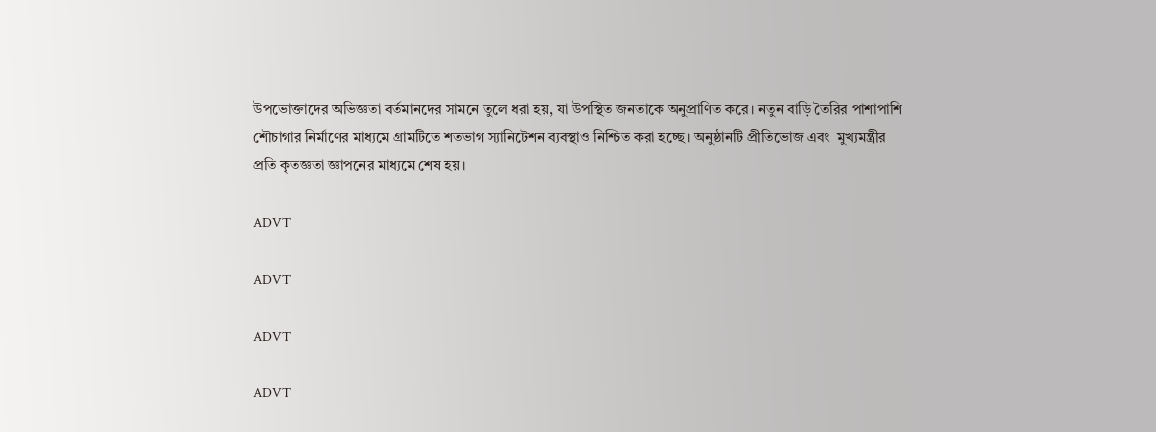উপভোক্তাদের অভিজ্ঞতা বর্তমানদের সামনে তুলে ধরা হয়, যা উপস্থিত জনতাকে অনুপ্রাণিত করে। নতুন বাড়ি তৈরির পাশাপাশি শৌচাগার নির্মাণের মাধ্যমে গ্রামটিতে শতভাগ স্যানিটেশন ব্যবস্থাও নিশ্চিত করা হচ্ছে। অনুষ্ঠানটি প্রীতিভোজ এবং  মুখ্যমন্ত্রীর প্রতি কৃতজ্ঞতা জ্ঞাপনের মাধ্যমে শেষ হয়।

ADVT

ADVT

ADVT

ADVT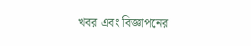খবর এবং বিজ্ঞাপনের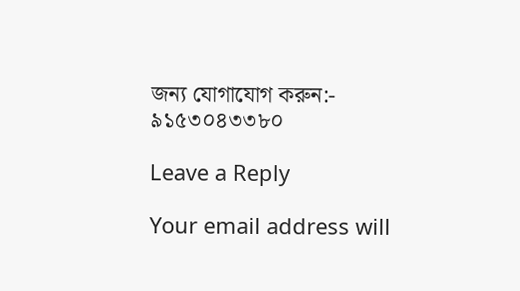জন্য যোগাযোগ করুন:- ৯১৫৩০৪৩৩৮০

Leave a Reply

Your email address will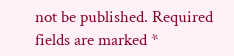not be published. Required fields are marked *